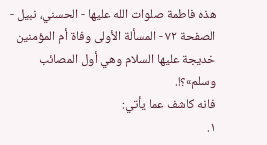هذه فاطمة صلوات الله عليها - الحسني، نبيل - الصفحة ٧٢ - المسألة الأولى وفاة أم المؤمنين خديجة عليها السلام وهي أول المصائب
وسلم»؟!.
فانه كاشف عما يأتي:
١.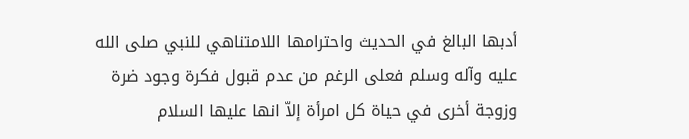أدبها البالغ في الحديث واحترامها اللامتناهي للنبي صلى الله عليه وآله وسلم فعلى الرغم من عدم قبول فكرة وجود ضرة وزوجة أخرى في حياة كل امرأة إلاّ انها عليها السلام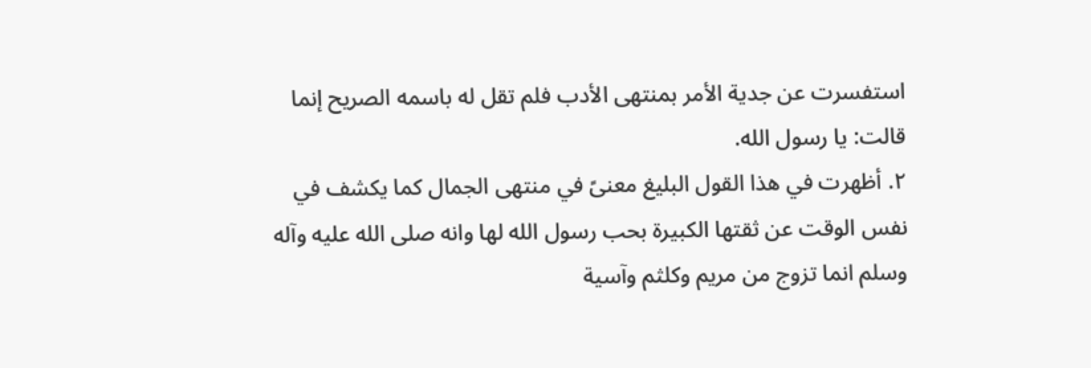استفسرت عن جدية الأمر بمنتهى الأدب فلم تقل له باسمه الصريح إنما قالت: يا رسول الله.
٢. أظهرت في هذا القول البليغ معنىً في منتهى الجمال كما يكشف في نفس الوقت عن ثقتها الكبيرة بحب رسول الله لها وانه صلى الله عليه وآله وسلم انما تزوج من مريم وكلثم وآسية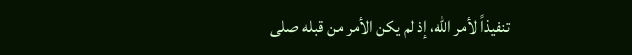تنفيذاً لأمر الله، إذ لم يكن الأمر من قبله صلى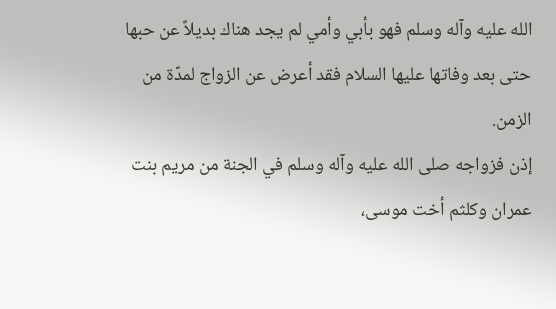الله عليه وآله وسلم فهو بأبي وأمي لم يجد هناك بديلاً عن حبها حتى بعد وفاتها عليها السلام فقد أعرض عن الزواج لمدّة من الزمن.
إذن فزواجه صلى الله عليه وآله وسلم في الجنة من مريم بنت عمران وكلثم أخت موسى،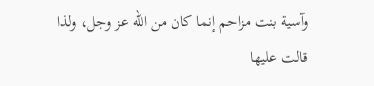وآسية بنت مزاحم إنما كان من الله عز وجل، ولذا قالت عليها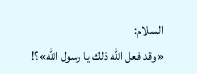السلام:
«وقد فعل الله ذلك يا رسول الله»؟!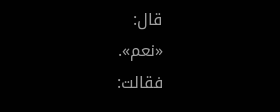قال:
«نعم».
فقالت: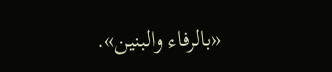«بالرفاء والبنين».